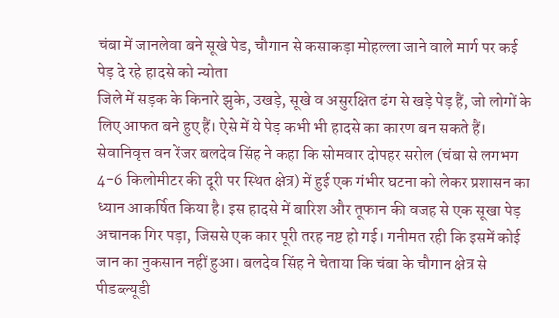चंबा में जानलेवा बने सूखे पेड, चौगान से कसाकड़ा मोहल्ला जाने वाले मार्ग पर कई पेड़ दे रहे हादसे को न्योता
जिले में सड़क के किनारे झुके, उखड़े, सूखे व असुरक्षित ढंग से खड़े पेड़ हैं, जो लोगों के लिए आफत बने हुए हैं। ऐसे में ये पेड़ कभी भी हादसे का कारण बन सकते हैं। सेवानिवृत्त वन रेंजर बलदेव सिंह ने कहा कि सोमवार दोपहर सरोल (चंबा से लगभग 4-6 किलोमीटर की दूरी पर स्थित क्षेत्र) में हुई एक गंभीर घटना को लेकर प्रशासन का ध्यान आकर्षित किया है। इस हादसे में बारिश और तूफान की वजह से एक सूखा पेड़ अचानक गिर पड़ा, जिससे एक कार पूरी तरह नष्ट हो गई। गनीमत रही कि इसमें कोई जान का नुकसान नहीं हुआ। बलदेव सिंह ने चेताया कि चंबा के चौगान क्षेत्र से पीडब्ल्यूडी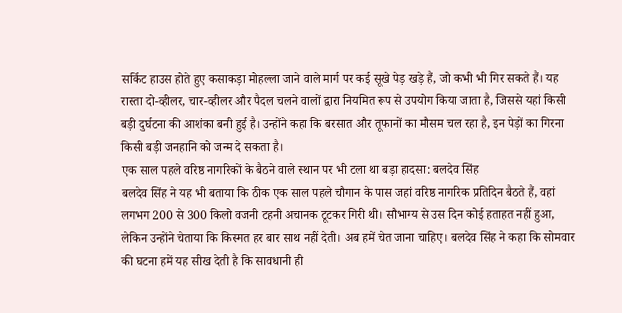सर्किट हाउस होते हुए कसाकड़ा मोहल्ला जाने वाले मार्ग पर कई सूखे पेड़ खड़े हैं, जो कभी भी गिर सकते हैं। यह रास्ता दो-व्हीलर, चार-व्हीलर और पैदल चलने वालों द्वारा नियमित रूप से उपयोग किया जाता है, जिससे यहां किसी बड़ी दुर्घटना की आशंका बनी हुई है। उन्होंने कहा कि बरसात और तूफानों का मौसम चल रहा है, इन पेड़ों का गिरना किसी बड़ी जनहानि को जन्म दे सकता है।
एक साल पहले वरिष्ठ नागरिकों के बैठने वाले स्थान पर भी टला था बड़ा हादसा: बलदेव सिंह
बलदेव सिंह ने यह भी बताया कि ठीक एक साल पहले चौगान के पास जहां वरिष्ठ नागरिक प्रतिदिन बैठते हैं, वहां लगभग 200 से 300 किलो वजनी टहनी अचानक टूटकर गिरी थी। सौभाग्य से उस दिन कोई हताहत नहीं हुआ, लेकिन उन्होंने चेताया कि किस्मत हर बार साथ नहीं देती। अब हमें चेत जाना चाहिए। बलदेव सिंह ने कहा कि सोमवार की घटना हमें यह सीख देती है कि सावधानी ही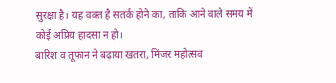सुरक्षा है। यह वक्त है सतर्क होने का, ताकि आने वाले समय में कोई अप्रिय हादसा न हो।
बारिश व तूफान ने बढ़ाया खतरा, मिंजर महोत्सव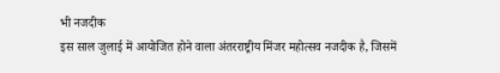भी नजदीक
इस साल जुलाई में आयोजित होने वाला अंतरराष्ट्रीय मिंजर महोत्सव नजदीक है, जिसमें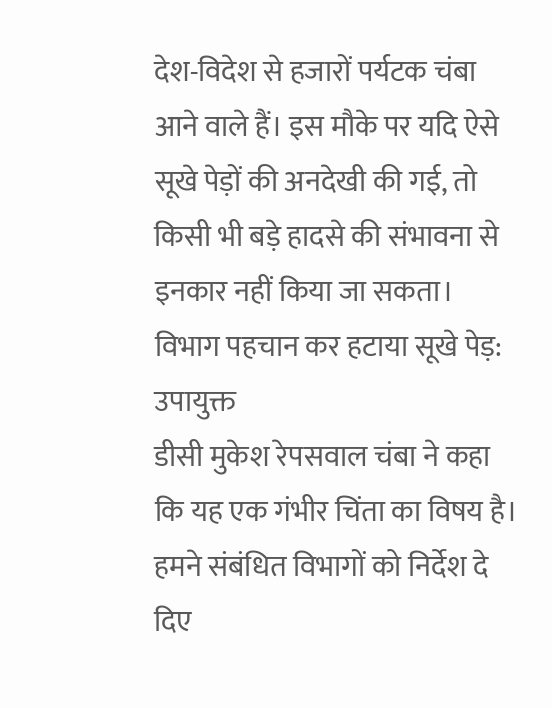देश-विदेश से हजारों पर्यटक चंबा आने वाले हैं। इस मौके पर यदि ऐसे सूखे पेड़ों की अनदेखी की गई, तो किसी भी बड़े हादसे की संभावना से इनकार नहीं किया जा सकता।
विभाग पहचान कर हटाया सूखे पेड़: उपायुक्त
डीसी मुकेश रेपसवाल चंबा ने कहा कि यह एक गंभीर चिंता का विषय है। हमने संबंधित विभागों को निर्देश दे दिए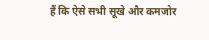हैं कि ऐसे सभी सूखे और कमजोर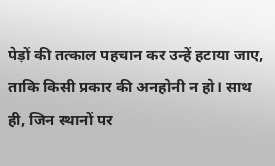पेड़ों की तत्काल पहचान कर उन्हें हटाया जाए, ताकि किसी प्रकार की अनहोनी न हो। साथ ही, जिन स्थानों पर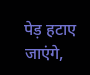पेड़ हटाए जाएंगे,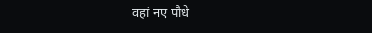वहां नए पौधे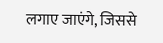लगाए जाएंगे, जिससे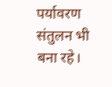पर्यावरण संतुलन भी बना रहे।